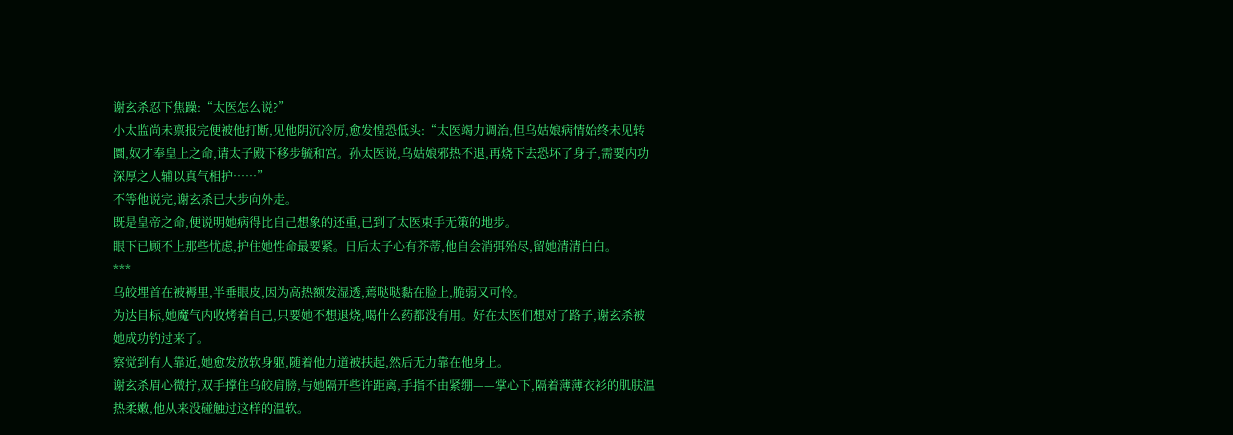谢玄杀忍下焦躁:“太医怎么说?”
小太监尚未禀报完便被他打断,见他阴沉冷厉,愈发惶恐低头:“太医竭力调治,但乌姑娘病情始终未见转圜,奴才奉皇上之命,请太子殿下移步毓和宫。孙太医说,乌姑娘邪热不退,再烧下去恐坏了身子,需要内功深厚之人辅以真气相护……”
不等他说完,谢玄杀已大步向外走。
既是皇帝之命,便说明她病得比自己想象的还重,已到了太医束手无策的地步。
眼下已顾不上那些忧虑,护住她性命最要紧。日后太子心有芥蒂,他自会消弭殆尽,留她清清白白。
***
乌皎埋首在被褥里,半垂眼皮,因为高热额发湿透,蔫哒哒黏在脸上,脆弱又可怜。
为达目标,她魔气内收烤着自己,只要她不想退烧,喝什么药都没有用。好在太医们想对了路子,谢玄杀被她成功钓过来了。
察觉到有人靠近,她愈发放软身躯,随着他力道被扶起,然后无力靠在他身上。
谢玄杀眉心微拧,双手撑住乌皎肩膀,与她隔开些许距离,手指不由紧绷——掌心下,隔着薄薄衣衫的肌肤温热柔嫩,他从来没碰触过这样的温软。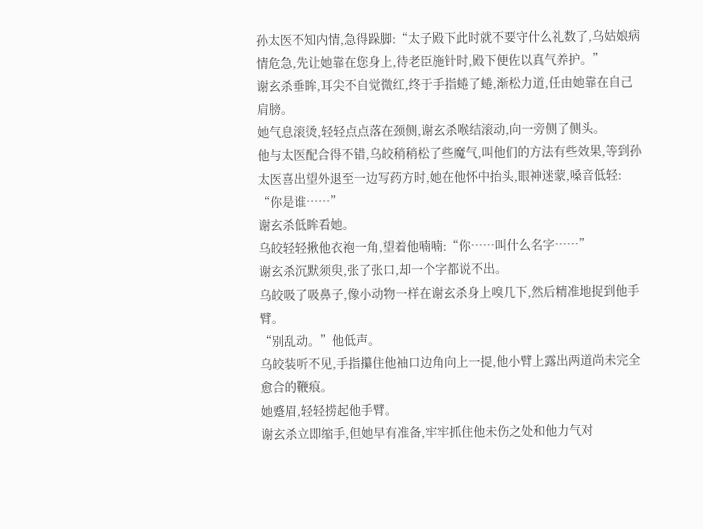孙太医不知内情,急得跺脚:“太子殿下此时就不要守什么礼数了,乌姑娘病情危急,先让她靠在您身上,待老臣施针时,殿下便佐以真气养护。”
谢玄杀垂眸,耳尖不自觉微红,终于手指蜷了蜷,渐松力道,任由她靠在自己肩膀。
她气息滚烫,轻轻点点落在颈侧,谢玄杀喉结滚动,向一旁侧了侧头。
他与太医配合得不错,乌皎稍稍松了些魔气,叫他们的方法有些效果,等到孙太医喜出望外退至一边写药方时,她在他怀中抬头,眼神迷蒙,嗓音低轻:
“你是谁……”
谢玄杀低眸看她。
乌皎轻轻揪他衣袍一角,望着他喃喃:“你……叫什么名字……”
谢玄杀沉默须臾,张了张口,却一个字都说不出。
乌皎吸了吸鼻子,像小动物一样在谢玄杀身上嗅几下,然后精准地捉到他手臂。
“别乱动。”他低声。
乌皎装听不见,手指攥住他袖口边角向上一提,他小臂上露出两道尚未完全愈合的鞭痕。
她蹙眉,轻轻捞起他手臂。
谢玄杀立即缩手,但她早有准备,牢牢抓住他未伤之处和他力气对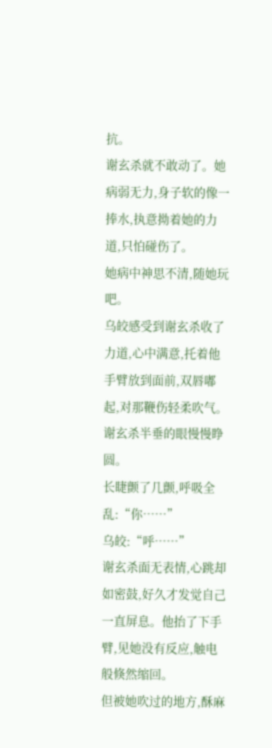抗。
谢玄杀就不敢动了。她病弱无力,身子软的像一捧水,执意拗着她的力道,只怕碰伤了。
她病中神思不清,随她玩吧。
乌皎感受到谢玄杀收了力道,心中满意,托着他手臂放到面前,双唇嘟起,对那鞭伤轻柔吹气。
谢玄杀半垂的眼慢慢睁圆。
长睫颤了几颤,呼吸全乱:“你……”
乌皎:“呼……”
谢玄杀面无表情,心跳却如密鼓,好久才发觉自己一直屏息。他抬了下手臂,见她没有反应,触电般倏然缩回。
但被她吹过的地方,酥麻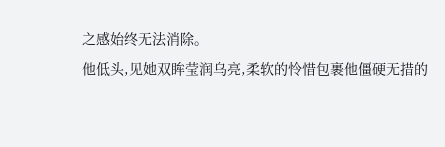之感始终无法消除。
他低头,见她双眸莹润乌亮,柔软的怜惜包裹他僵硬无措的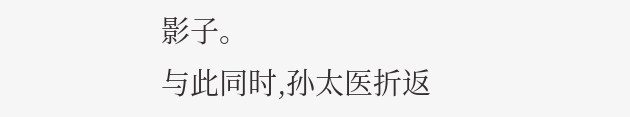影子。
与此同时,孙太医折返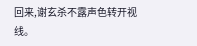回来,谢玄杀不露声色转开视线。